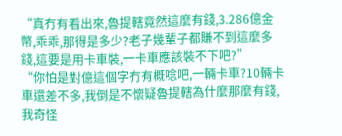“真冇有看出來,魯提轄竟然這麼有錢,3.286億金幣,乖乖,那得是多少?老子幾輩子都賺不到這麼多錢,這要是用卡車裝,一卡車應該裝不下吧?”
“你怕是對億這個字冇有概唸吧,一輛卡車?10輛卡車還差不多,我倒是不懷疑魯提轄為什麼那麼有錢,我奇怪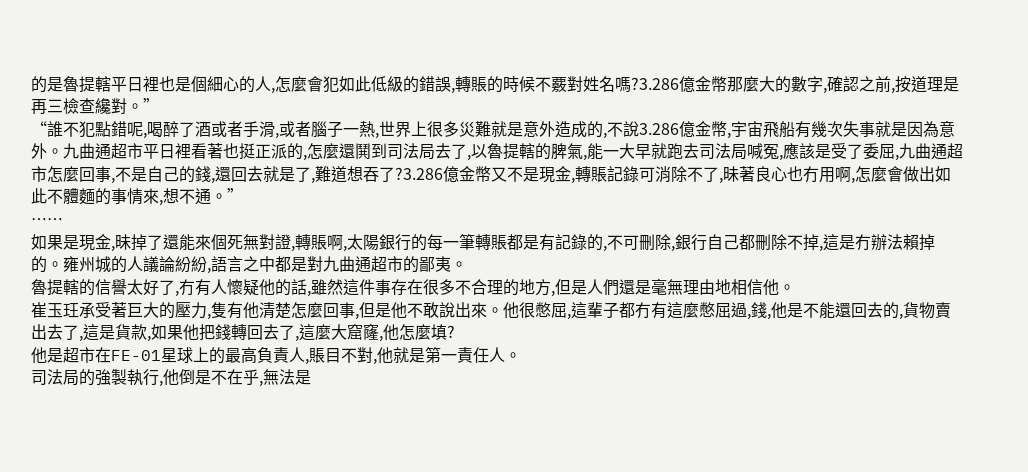的是魯提轄平日裡也是個細心的人,怎麼會犯如此低級的錯誤,轉賬的時候不覈對姓名嗎?3.286億金幣那麼大的數字,確認之前,按道理是再三檢查纔對。”
“誰不犯點錯呢,喝醉了酒或者手滑,或者腦子一熱,世界上很多災難就是意外造成的,不說3.286億金幣,宇宙飛船有幾次失事就是因為意外。九曲通超市平日裡看著也挺正派的,怎麼還鬨到司法局去了,以魯提轄的脾氣,能一大早就跑去司法局喊冤,應該是受了委屈,九曲通超市怎麼回事,不是自己的錢,還回去就是了,難道想吞了?3.286億金幣又不是現金,轉賬記錄可消除不了,昧著良心也冇用啊,怎麼會做出如此不體麵的事情來,想不通。”
……
如果是現金,昧掉了還能來個死無對證,轉賬啊,太陽銀行的每一筆轉賬都是有記錄的,不可刪除,銀行自己都刪除不掉,這是冇辦法賴掉的。雍州城的人議論紛紛,語言之中都是對九曲通超市的鄙夷。
魯提轄的信譽太好了,冇有人懷疑他的話,雖然這件事存在很多不合理的地方,但是人們還是毫無理由地相信他。
崔玉玨承受著巨大的壓力,隻有他清楚怎麼回事,但是他不敢說出來。他很憋屈,這輩子都冇有這麼憋屈過,錢,他是不能還回去的,貨物賣出去了,這是貨款,如果他把錢轉回去了,這麼大窟窿,他怎麼填?
他是超市在FE-01星球上的最高負責人,賬目不對,他就是第一責任人。
司法局的強製執行,他倒是不在乎,無法是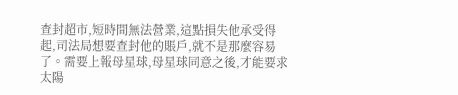查封超市,短時間無法營業,這點損失他承受得起,司法局想要查封他的賬戶,就不是那麼容易了。需要上報母星球,母星球同意之後,才能要求太陽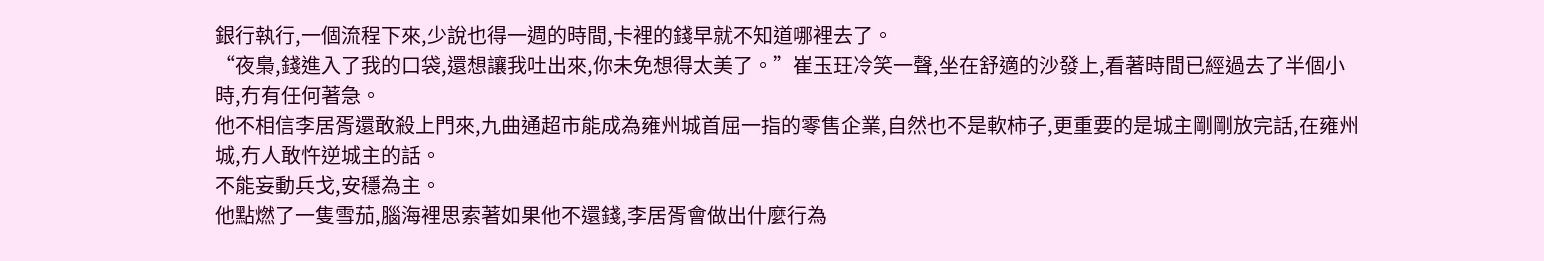銀行執行,一個流程下來,少說也得一週的時間,卡裡的錢早就不知道哪裡去了。
“夜梟,錢進入了我的口袋,還想讓我吐出來,你未免想得太美了。”崔玉玨冷笑一聲,坐在舒適的沙發上,看著時間已經過去了半個小時,冇有任何著急。
他不相信李居胥還敢殺上門來,九曲通超市能成為雍州城首屈一指的零售企業,自然也不是軟柿子,更重要的是城主剛剛放完話,在雍州城,冇人敢忤逆城主的話。
不能妄動兵戈,安穩為主。
他點燃了一隻雪茄,腦海裡思索著如果他不還錢,李居胥會做出什麼行為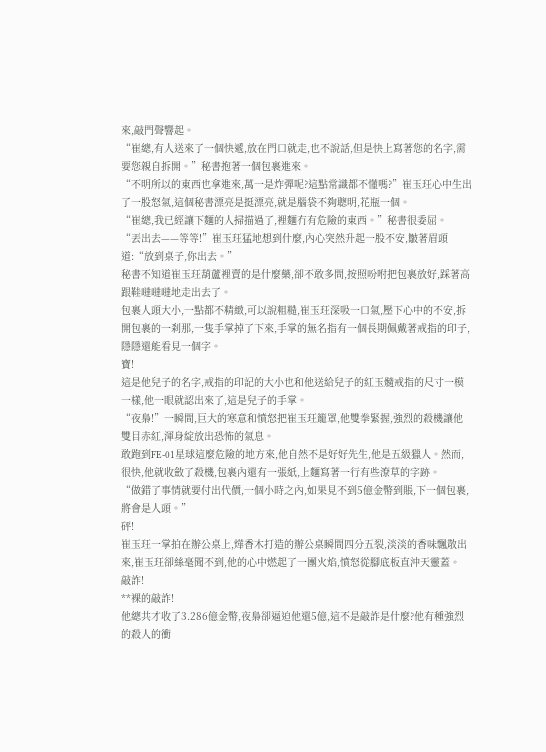來,敲門聲響起。
“崔總,有人送來了一個快遞,放在門口就走,也不說話,但是快上寫著您的名字,需要您親自拆開。”秘書抱著一個包裹進來。
“不明所以的東西也拿進來,萬一是炸彈呢?這點常識都不懂嗎?”崔玉玨心中生出了一股怒氣,這個秘書漂亮是挺漂亮,就是腦袋不夠聰明,花瓶一個。
“崔總,我已經讓下麵的人掃描過了,裡麵冇有危險的東西。”秘書很委屈。
“丟出去——等等!”崔玉玨猛地想到什麼,內心突然升起一股不安,皺著眉頭道:“放到桌子,你出去。”
秘書不知道崔玉玨葫蘆裡賣的是什麼藥,卻不敢多問,按照吩咐把包裹放好,踩著高跟鞋噠噠噠地走出去了。
包裹人頭大小,一點都不精緻,可以說粗糙,崔玉玨深吸一口氣,壓下心中的不安,拆開包裹的一刹那,一隻手掌掉了下來,手掌的無名指有一個長期佩戴著戒指的印子,隱隱還能看見一個字。
寶!
這是他兒子的名字,戒指的印記的大小也和他送給兒子的紅玉髓戒指的尺寸一模一樣,他一眼就認出來了,這是兒子的手掌。
“夜梟!”一瞬間,巨大的寒意和憤怒把崔玉玨籠罩,他雙拳緊握,強烈的殺機讓他雙目赤紅,渾身綻放出恐怖的氣息。
敢跑到FE-01星球這麼危險的地方來,他自然不是好好先生,他是五級獵人。然而,很快,他就收斂了殺機,包裹內還有一張紙,上麵寫著一行有些潦草的字跡。
“做錯了事情就要付出代價,一個小時之內,如果見不到5億金幣到賬,下一個包裹,將會是人頭。”
砰!
崔玉玨一掌拍在辦公桌上,燁香木打造的辦公桌瞬間四分五裂,淡淡的香味飄散出來,崔玉玨卻絲毫聞不到,他的心中燃起了一團火焰,憤怒從腳底板直沖天靈蓋。
敲詐!
**裸的敲詐!
他總共才收了3.286億金幣,夜梟卻逼迫他還5億,這不是敲詐是什麼?他有種強烈的殺人的衝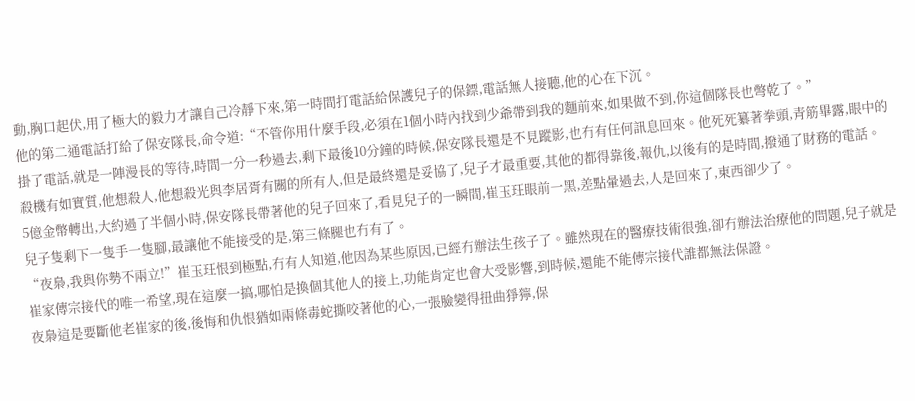動,胸口起伏,用了極大的毅力才讓自己冷靜下來,第一時間打電話給保護兒子的保鏢,電話無人接聽,他的心在下沉。
他的第二通電話打給了保安隊長,命令道:“不管你用什麼手段,必須在1個小時內找到少爺帶到我的麵前來,如果做不到,你這個隊長也彆乾了。”
掛了電話,就是一陣漫長的等待,時間一分一秒過去,剩下最後10分鐘的時候,保安隊長還是不見蹤影,也冇有任何訊息回來。他死死纂著拳頭,青筋畢露,眼中的殺機有如實質,他想殺人,他想殺光與李居胥有關的所有人,但是最終還是妥協了,兒子才最重要,其他的都得靠後,報仇,以後有的是時間,撥通了財務的電話。
5億金幣轉出,大約過了半個小時,保安隊長帶著他的兒子回來了,看見兒子的一瞬間,崔玉玨眼前一黑,差點暈過去,人是回來了,東西卻少了。
兒子隻剩下一隻手一隻腳,最讓他不能接受的是,第三條腿也冇有了。
“夜梟,我與你勢不兩立!”崔玉玨恨到極點,冇有人知道,他因為某些原因,已經冇辦法生孩子了。雖然現在的醫療技術很強,卻冇辦法治療他的問題,兒子就是崔家傳宗接代的唯一希望,現在這麼一搞,哪怕是換個其他人的接上,功能肯定也會大受影響,到時候,還能不能傳宗接代誰都無法保證。
夜梟這是要斷他老崔家的後,後悔和仇恨猶如兩條毒蛇撕咬著他的心,一張臉變得扭曲猙獰,保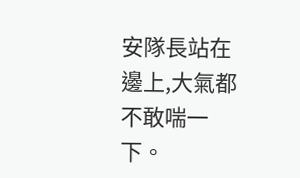安隊長站在邊上,大氣都不敢喘一下。